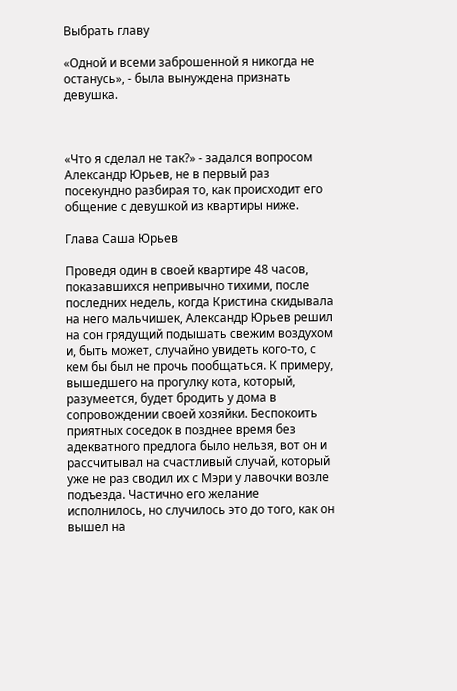Выбрать главу

«Одной и всеми заброшенной я никогда не останусь», - была вынуждена признать девушка.



«Что я сделал не так?» - задался вопросом Александр Юрьев, не в первый раз посекундно разбирая то, как происходит его общение с девушкой из квартиры ниже.

Глава Саша Юрьев

Проведя один в своей квартире 48 часов, показавшихся непривычно тихими, после последних недель, когда Кристина скидывала на него мальчишек, Александр Юрьев решил на сон грядущий подышать свежим воздухом и, быть может, случайно увидеть кого-то, с кем бы был не прочь пообщаться. К примеру, вышедшего на прогулку кота, который, разумеется, будет бродить у дома в сопровождении своей хозяйки. Беспокоить приятных соседок в позднее время без адекватного предлога было нельзя, вот он и рассчитывал на счастливый случай, который уже не раз сводил их с Мэри у лавочки возле подъезда. Частично его желание исполнилось, но случилось это до того, как он вышел на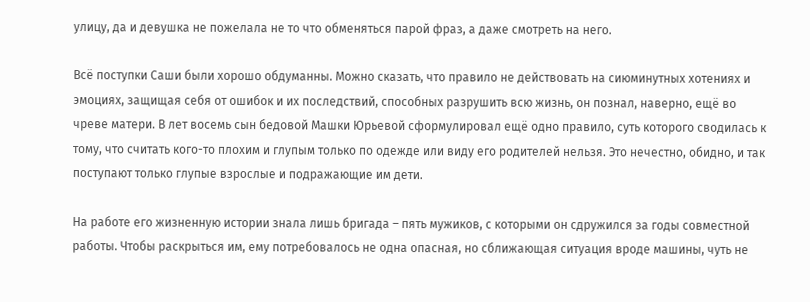улицу, да и девушка не пожелала не то что обменяться парой фраз, а даже смотреть на него.

Всё поступки Саши были хорошо обдуманны. Можно сказать, что правило не действовать на сиюминутных хотениях и эмоциях, защищая себя от ошибок и их последствий, способных разрушить всю жизнь, он познал, наверно, ещё во чреве матери. В лет восемь сын бедовой Машки Юрьевой сформулировал ещё одно правило, суть которого сводилась к тому, что считать кого-то плохим и глупым только по одежде или виду его родителей нельзя. Это нечестно, обидно, и так поступают только глупые взрослые и подражающие им дети.

На работе его жизненную истории знала лишь бригада – пять мужиков, с которыми он сдружился за годы совместной работы. Чтобы раскрыться им, ему потребовалось не одна опасная, но сближающая ситуация вроде машины, чуть не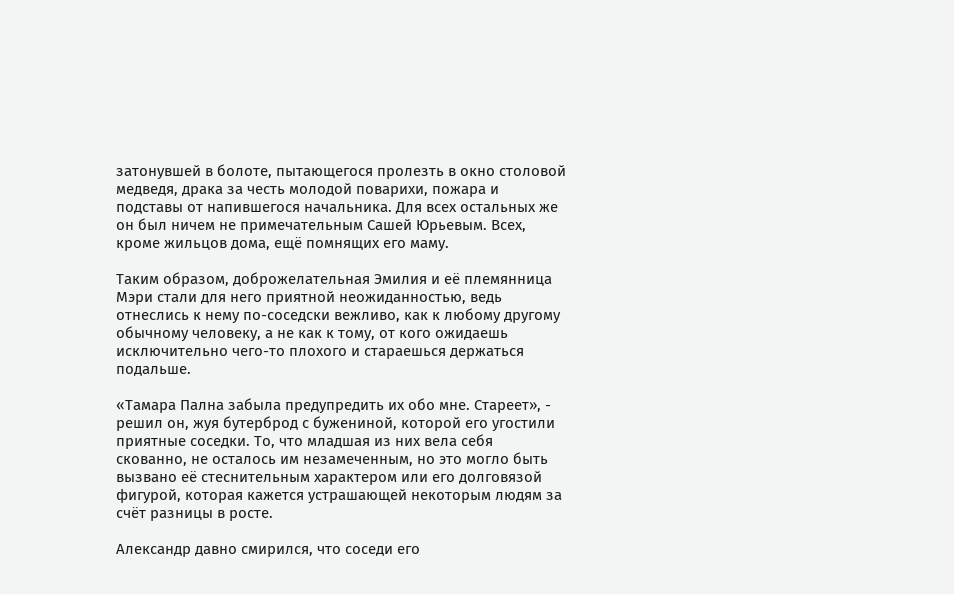затонувшей в болоте, пытающегося пролезть в окно столовой медведя, драка за честь молодой поварихи, пожара и подставы от напившегося начальника. Для всех остальных же он был ничем не примечательным Сашей Юрьевым. Всех, кроме жильцов дома, ещё помнящих его маму.

Таким образом, доброжелательная Эмилия и её племянница Мэри стали для него приятной неожиданностью, ведь отнеслись к нему по-соседски вежливо, как к любому другому обычному человеку, а не как к тому, от кого ожидаешь исключительно чего-то плохого и стараешься держаться подальше.

«Тамара Пална забыла предупредить их обо мне. Стареет», - решил он, жуя бутерброд с бужениной, которой его угостили приятные соседки. То, что младшая из них вела себя скованно, не осталось им незамеченным, но это могло быть вызвано её стеснительным характером или его долговязой фигурой, которая кажется устрашающей некоторым людям за счёт разницы в росте.

Александр давно смирился, что соседи его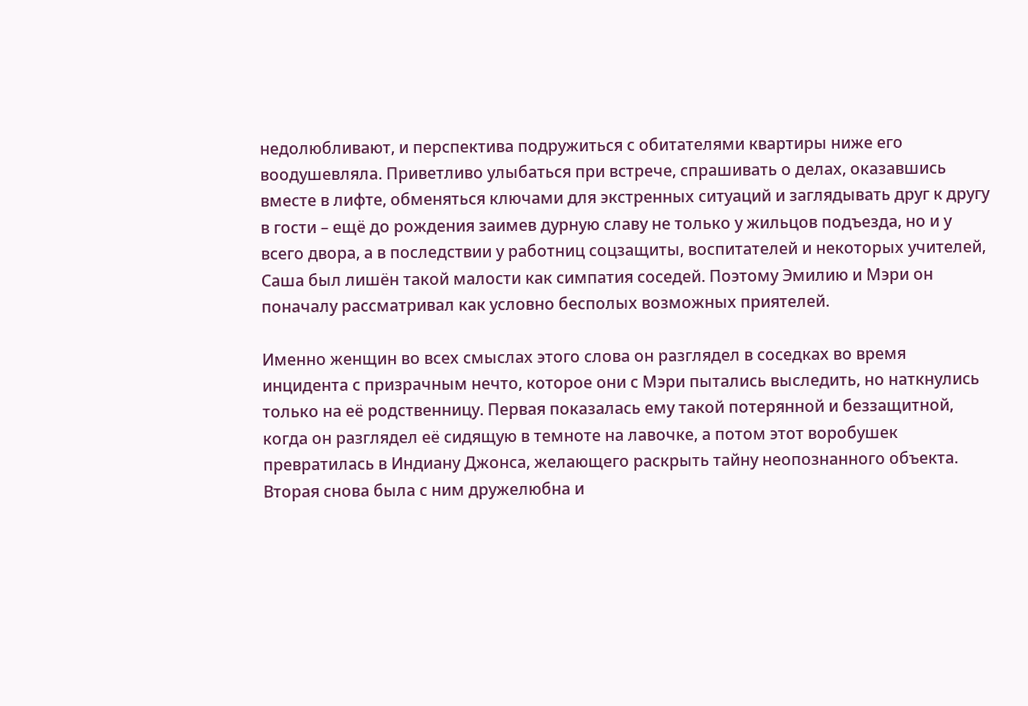недолюбливают, и перспектива подружиться с обитателями квартиры ниже его воодушевляла. Приветливо улыбаться при встрече, спрашивать о делах, оказавшись вместе в лифте, обменяться ключами для экстренных ситуаций и заглядывать друг к другу в гости – ещё до рождения заимев дурную славу не только у жильцов подъезда, но и у всего двора, а в последствии у работниц соцзащиты, воспитателей и некоторых учителей, Саша был лишён такой малости как симпатия соседей. Поэтому Эмилию и Мэри он поначалу рассматривал как условно бесполых возможных приятелей.

Именно женщин во всех смыслах этого слова он разглядел в соседках во время инцидента с призрачным нечто, которое они с Мэри пытались выследить, но наткнулись только на её родственницу. Первая показалась ему такой потерянной и беззащитной, когда он разглядел её сидящую в темноте на лавочке, а потом этот воробушек превратилась в Индиану Джонса, желающего раскрыть тайну неопознанного объекта. Вторая снова была с ним дружелюбна и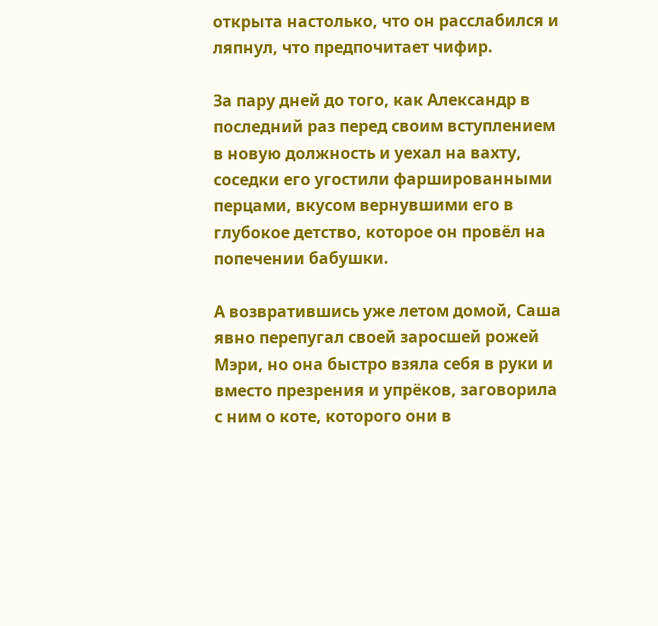открыта настолько, что он расслабился и ляпнул, что предпочитает чифир.

За пару дней до того, как Александр в последний раз перед своим вступлением в новую должность и уехал на вахту, соседки его угостили фаршированными перцами, вкусом вернувшими его в глубокое детство, которое он провёл на попечении бабушки.

А возвратившись уже летом домой, Саша явно перепугал своей заросшей рожей Мэри, но она быстро взяла себя в руки и вместо презрения и упрёков, заговорила с ним о коте, которого они в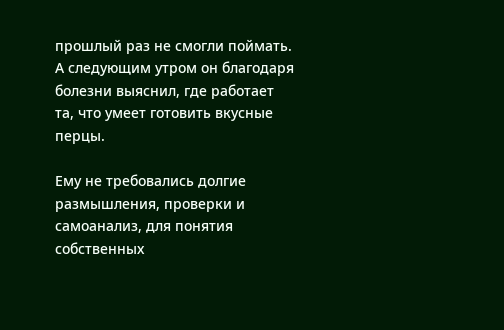прошлый раз не смогли поймать. А следующим утром он благодаря болезни выяснил, где работает та, что умеет готовить вкусные перцы.

Ему не требовались долгие размышления, проверки и самоанализ, для понятия собственных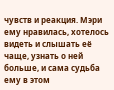чувств и реакция. Мэри ему нравилась, хотелось видеть и слышать её чаще, узнать о ней больше, и сама судьба ему в этом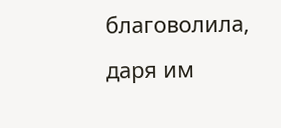благоволила, даря им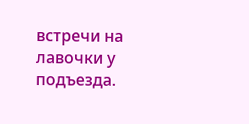встречи на лавочки у подъезда.